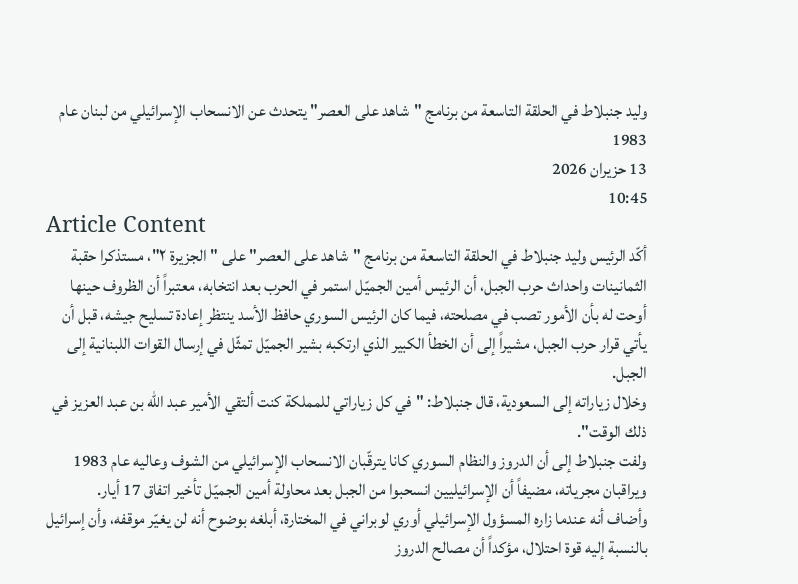وليد جنبلاط في الحلقة التاسعة من برنامج "شاهد على العصر" يتحدث عن الانسحاب الإسرائيلي من لبنان عام 1983
13 حزيران 2026
10:45
Article Content
أكّد الرئيس وليد جنبلاط في الحلقة التاسعة من برنامج "شاهد على العصر" على "الجزيرة ٢"، مستذكرا حقبة الثمانينات واحداث حرب الجبل، أن الرئيس أمين الجميّل استمر في الحرب بعد انتخابه، معتبراً أن الظروف حينها أوحت له بأن الأمور تصب في مصلحته، فيما كان الرئيس السوري حافظ الأسد ينتظر إعادة تسليح جيشه، قبل أن يأتي قرار حرب الجبل، مشيراً إلى أن الخطأ الكبير الذي ارتكبه بشير الجميّل تمثّل في إرسال القوات اللبنانية إلى الجبل.
وخلال زياراته إلى السعودية، قال جنبلاط: "في كل زياراتي للمملكة كنت ألتقي الأمير عبد الله بن عبد العزيز في ذلك الوقت".
ولفت جنبلاط إلى أن الدروز والنظام السوري كانا يترقّبان الانسحاب الإسرائيلي من الشوف وعاليه عام 1983 ويراقبان مجرياته، مضيفاً أن الإسرائيليين انسحبوا من الجبل بعد محاولة أمين الجميّل تأخير اتفاق 17 أيار.
وأضاف أنه عندما زاره المسؤول الإسرائيلي أوري لوبراني في المختارة، أبلغه بوضوح أنه لن يغيّر موقفه، وأن إسرائيل بالنسبة إليه قوة احتلال، مؤكداً أن مصالح الدروز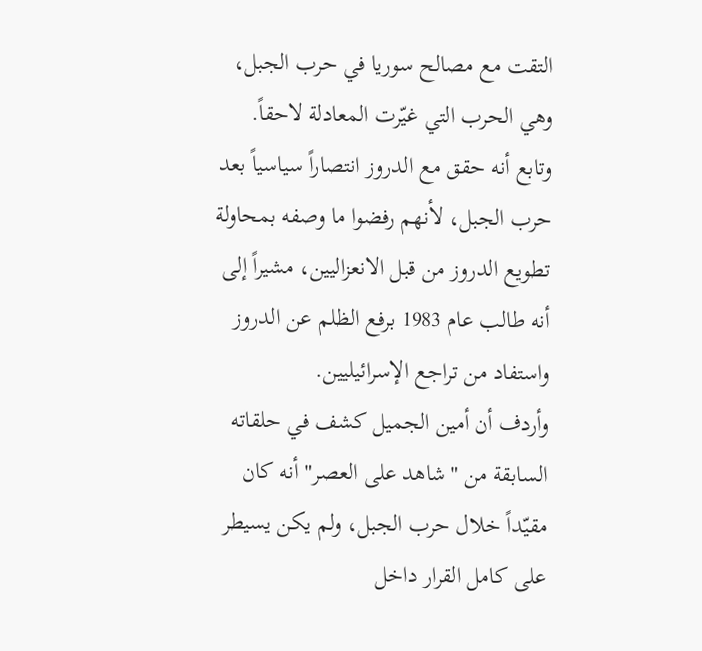التقت مع مصالح سوريا في حرب الجبل، وهي الحرب التي غيّرت المعادلة لاحقاً.
وتابع أنه حقق مع الدروز انتصاراً سياسياً بعد حرب الجبل، لأنهم رفضوا ما وصفه بمحاولة تطويع الدروز من قبل الانعزاليين، مشيراً إلى أنه طالب عام 1983 برفع الظلم عن الدروز واستفاد من تراجع الإسرائيليين.
وأردف أن أمين الجميل كشف في حلقاته السابقة من "شاهد على العصر" أنه كان مقيّداً خلال حرب الجبل، ولم يكن يسيطر على كامل القرار داخل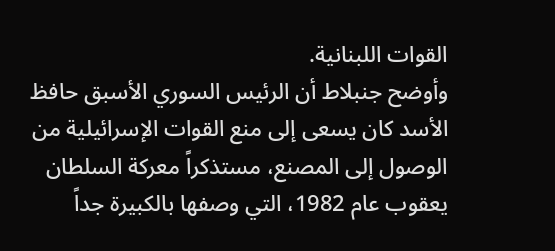القوات اللبنانية.
وأوضح جنبلاط أن الرئيس السوري الأسبق حافظ الأسد كان يسعى إلى منع القوات الإسرائيلية من الوصول إلى المصنع، مستذكراً معركة السلطان يعقوب عام 1982، التي وصفها بالكبيرة جداً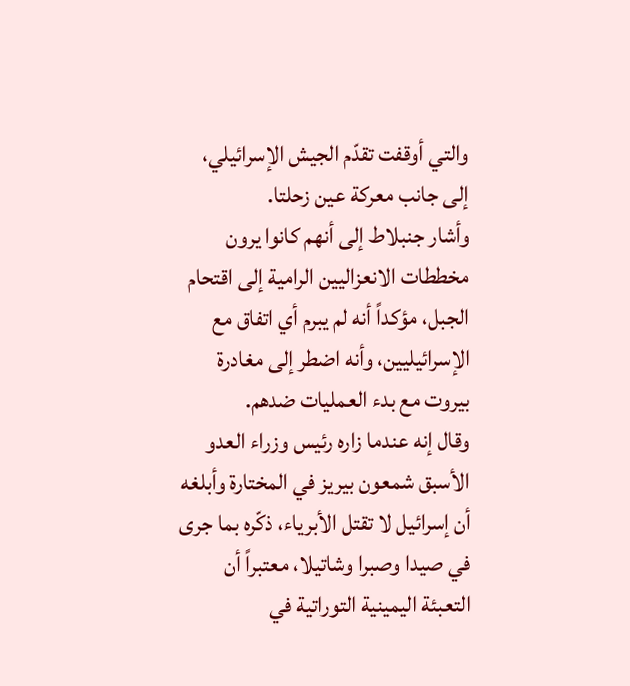والتي أوقفت تقدّم الجيش الإسرائيلي، إلى جانب معركة عين زحلتا.
وأشار جنبلاط إلى أنهم كانوا يرون مخططات الانعزاليين الرامية إلى اقتحام الجبل، مؤكداً أنه لم يبرم أي اتفاق مع الإسرائيليين، وأنه اضطر إلى مغادرة بيروت مع بدء العمليات ضدهم.
وقال إنه عندما زاره رئيس وزراء العدو الأسبق شمعون بيريز في المختارة وأبلغه أن إسرائيل لا تقتل الأبرياء، ذكّره بما جرى في صيدا وصبرا وشاتيلا، معتبراً أن التعبئة اليمينية التوراتية في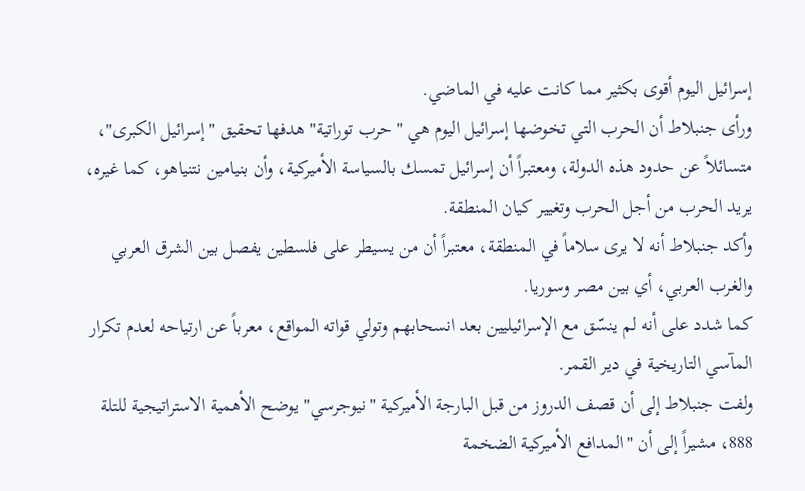إسرائيل اليوم أقوى بكثير مما كانت عليه في الماضي.
ورأى جنبلاط أن الحرب التي تخوضها إسرائيل اليوم هي "حرب توراتية" هدفها تحقيق "إسرائيل الكبرى"، متسائلاً عن حدود هذه الدولة، ومعتبراً أن إسرائيل تمسك بالسياسة الأميركية، وأن بنيامين نتنياهو، كما غيره، يريد الحرب من أجل الحرب وتغيير كيان المنطقة.
وأكد جنبلاط أنه لا يرى سلاماً في المنطقة، معتبراً أن من يسيطر على فلسطين يفصل بين الشرق العربي والغرب العربي، أي بين مصر وسوريا.
كما شدد على أنه لم ينسّق مع الإسرائيليين بعد انسحابهم وتولي قواته المواقع، معرباً عن ارتياحه لعدم تكرار المآسي التاريخية في دير القمر.
ولفت جنبلاط إلى أن قصف الدروز من قبل البارجة الأميركية "نيوجرسي" يوضح الأهمية الاستراتيجية للتلة 888، مشيراً إلى أن "المدافع الأميركية الضخمة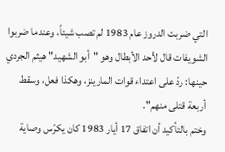التي ضربت الدروز عام 1983 لم تصب شيئاً، وعندما ضربوا الشويفات قال لأحد الأبطال وهو "أبو الشهيد" هيثم الجردي حينها: ردّ على اعتداء قوات المارينز، وهكذا فعل، وسقط أربعة قتلى منهم".
وختم بالتأكيد أن اتفاق 17 أيار 1983 كان يكرّس وصاية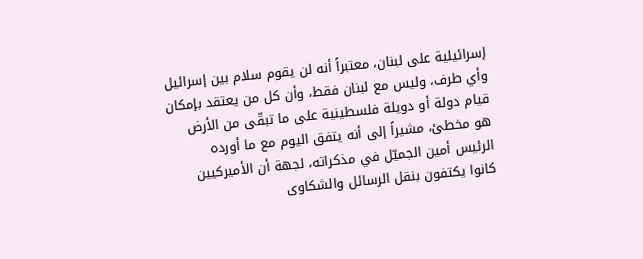إسرائيلية على لبنان، معتبراً أنه لن يقوم سلام بين إسرائيل وأي طرف، وليس مع لبنان فقط، وأن كل من يعتقد بإمكان قيام دولة أو دويلة فلسطينية على ما تبقّى من الأرض هو مخطئ، مشيراً إلى أنه يتفق اليوم مع ما أورده الرئيس أمين الجميّل في مذكراته، لجهة أن الأميركيين كانوا يكتفون بنقل الرسائل والشكاوى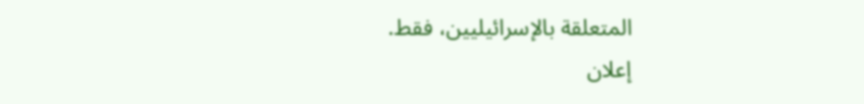المتعلقة بالإسرائيليين، فقط.
إعلان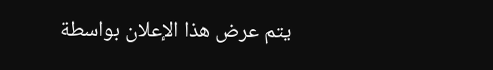يتم عرض هذا الإعلان بواسطة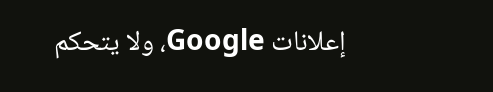إعلانات Google، ولا يتحكم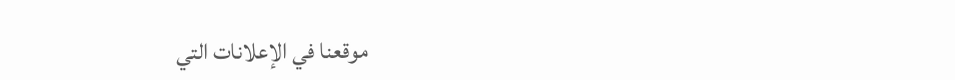موقعنا في الإعلانات التي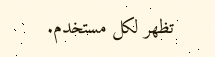تظهر لكل مستخدم.